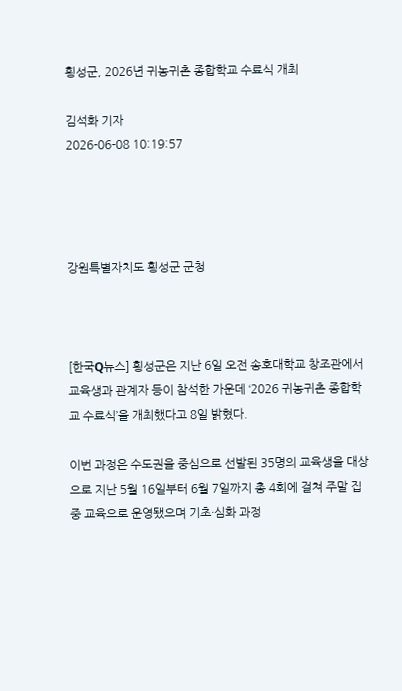횡성군, 2026년 귀농귀촌 종합학교 수료식 개최

김석화 기자
2026-06-08 10:19:57




강원특별자치도 횡성군 군청



[한국Q뉴스] 횡성군은 지난 6일 오전 송호대학교 창조관에서 교육생과 관계자 등이 참석한 가운데 ‘2026 귀농귀촌 종합학교 수료식’을 개최했다고 8일 밝혔다.

이번 과정은 수도권을 중심으로 선발된 35명의 교육생을 대상으로 지난 5월 16일부터 6월 7일까지 총 4회에 걸쳐 주말 집중 교육으로 운영됐으며 기초·심화 과정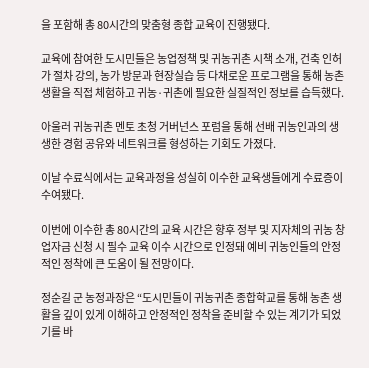을 포함해 총 80시간의 맞춤형 종합 교육이 진행됐다.

교육에 참여한 도시민들은 농업정책 및 귀농귀촌 시책 소개, 건축 인허가 절차 강의, 농가 방문과 현장실습 등 다채로운 프로그램을 통해 농촌 생활을 직접 체험하고 귀농·귀촌에 필요한 실질적인 정보를 습득했다.

아울러 귀농귀촌 멘토 초청 거버넌스 포럼을 통해 선배 귀농인과의 생생한 경험 공유와 네트워크를 형성하는 기회도 가졌다.

이날 수료식에서는 교육과정을 성실히 이수한 교육생들에게 수료증이 수여됐다.

이번에 이수한 총 80시간의 교육 시간은 향후 정부 및 지자체의 귀농 창업자금 신청 시 필수 교육 이수 시간으로 인정돼 예비 귀농인들의 안정적인 정착에 큰 도움이 될 전망이다.

정순길 군 농정과장은 “도시민들이 귀농귀촌 종합학교를 통해 농촌 생활을 깊이 있게 이해하고 안정적인 정착을 준비할 수 있는 계기가 되었기를 바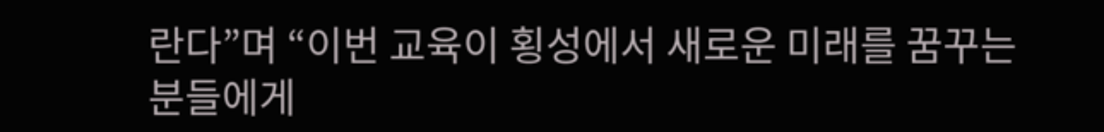란다”며 “이번 교육이 횡성에서 새로운 미래를 꿈꾸는 분들에게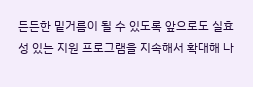든든한 밑거름이 될 수 있도록 앞으로도 실효성 있는 지원 프로그램을 지속해서 확대해 나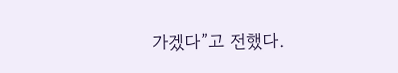가겠다”고 전했다.